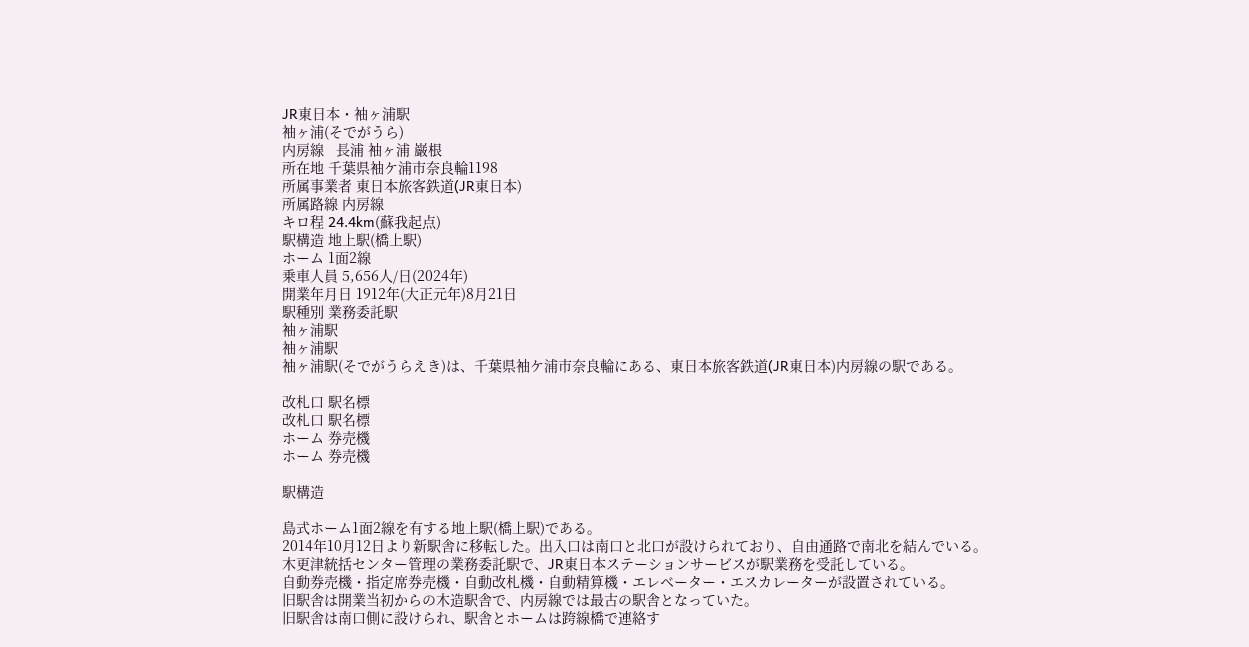JR東日本・袖ヶ浦駅
袖ヶ浦(そでがうら)
内房線   長浦 袖ヶ浦 巌根
所在地 千葉県袖ケ浦市奈良輪1198
所属事業者 東日本旅客鉄道(JR東日本)
所属路線 内房線
キロ程 24.4km(蘇我起点)
駅構造 地上駅(橋上駅)
ホーム 1面2線
乗車人員 5,656人/日(2024年)
開業年月日 1912年(大正元年)8月21日
駅種別 業務委託駅
袖ヶ浦駅
袖ヶ浦駅
袖ヶ浦駅(そでがうらえき)は、千葉県袖ケ浦市奈良輪にある、東日本旅客鉄道(JR東日本)内房線の駅である。

改札口 駅名標
改札口 駅名標
ホーム 券売機
ホーム 券売機

駅構造

島式ホーム1面2線を有する地上駅(橋上駅)である。
2014年10月12日より新駅舎に移転した。出入口は南口と北口が設けられており、自由通路で南北を結んでいる。
木更津統括センター管理の業務委託駅で、JR東日本ステーションサービスが駅業務を受託している。
自動券売機・指定席券売機・自動改札機・自動精算機・エレベーター・エスカレーターが設置されている。
旧駅舎は開業当初からの木造駅舎で、内房線では最古の駅舎となっていた。
旧駅舎は南口側に設けられ、駅舎とホームは跨線橋で連絡す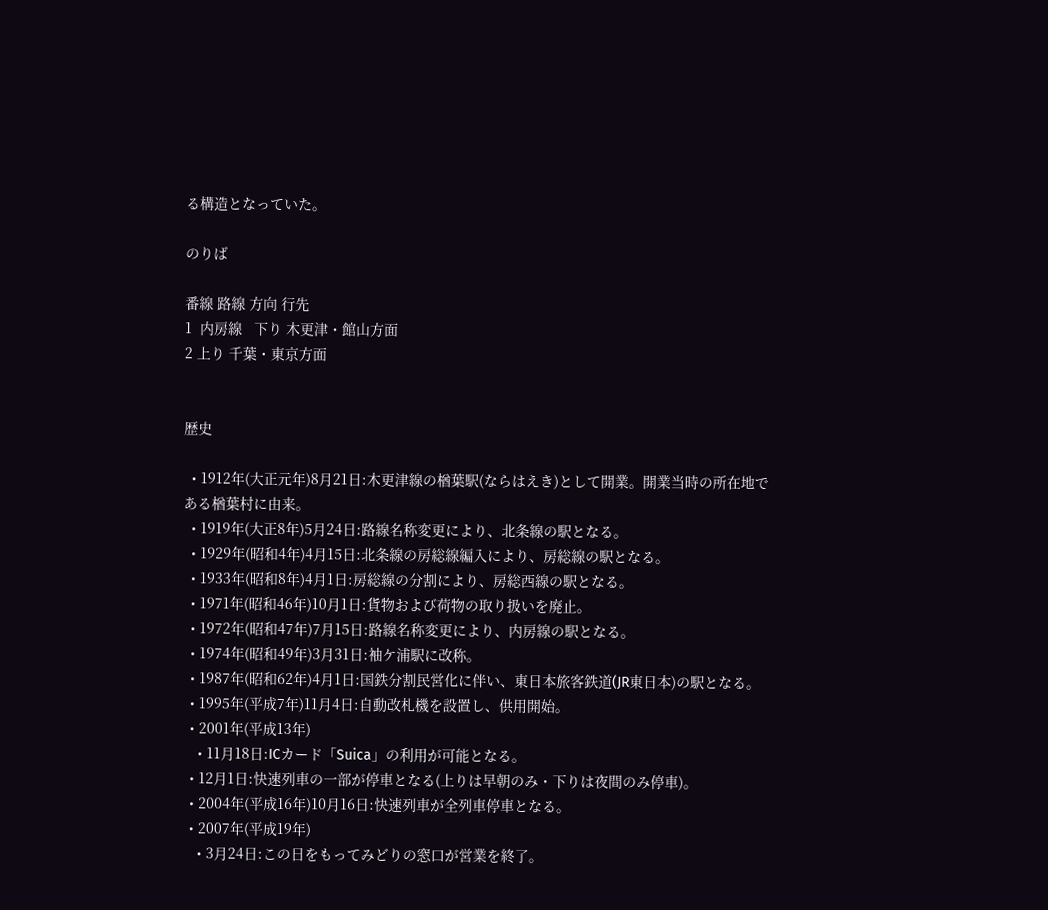る構造となっていた。

のりば

番線 路線 方向 行先
1  内房線   下り 木更津・館山方面
2 上り 千葉・東京方面


歴史

  • 1912年(大正元年)8月21日:木更津線の楢葉駅(ならはえき)として開業。開業当時の所在地である楢葉村に由来。
  • 1919年(大正8年)5月24日:路線名称変更により、北条線の駅となる。
  • 1929年(昭和4年)4月15日:北条線の房総線編入により、房総線の駅となる。
  • 1933年(昭和8年)4月1日:房総線の分割により、房総西線の駅となる。
  • 1971年(昭和46年)10月1日:貨物および荷物の取り扱いを廃止。
  • 1972年(昭和47年)7月15日:路線名称変更により、内房線の駅となる。
  • 1974年(昭和49年)3月31日:袖ケ浦駅に改称。
  • 1987年(昭和62年)4月1日:国鉄分割民営化に伴い、東日本旅客鉄道(JR東日本)の駅となる。
  • 1995年(平成7年)11月4日:自動改札機を設置し、供用開始。
  • 2001年(平成13年)
    • 11月18日:ICカード「Suica」の利用が可能となる。
  • 12月1日:快速列車の一部が停車となる(上りは早朝のみ・下りは夜間のみ停車)。
  • 2004年(平成16年)10月16日:快速列車が全列車停車となる。
  • 2007年(平成19年)
    • 3月24日:この日をもってみどりの窓口が営業を終了。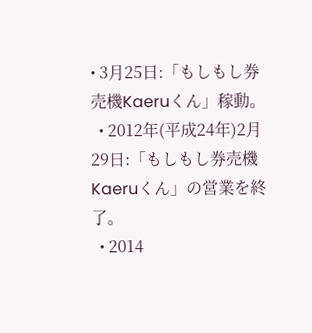• 3月25日:「もしもし券売機Kaeruくん」稼動。
  • 2012年(平成24年)2月29日:「もしもし券売機Kaeruくん」の営業を終了。
  • 2014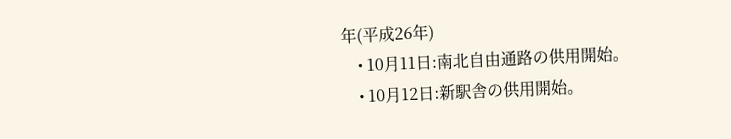年(平成26年)
    • 10月11日:南北自由通路の供用開始。
    • 10月12日:新駅舎の供用開始。